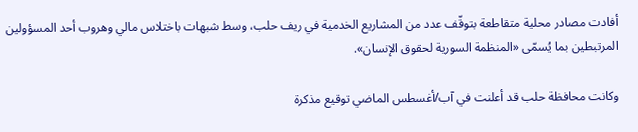أفادت مصادر محلية متقاطعة بتوقّف عدد من المشاريع الخدمية في ريف حلب، وسط شبهات باختلاس مالي وهروب أحد المسؤولين المرتبطين بما يُسمّى «المنظمة السورية لحقوق الإنسان».

وكانت محافظة حلب قد أعلنت في آب/أغسطس الماضي توقيع مذكرة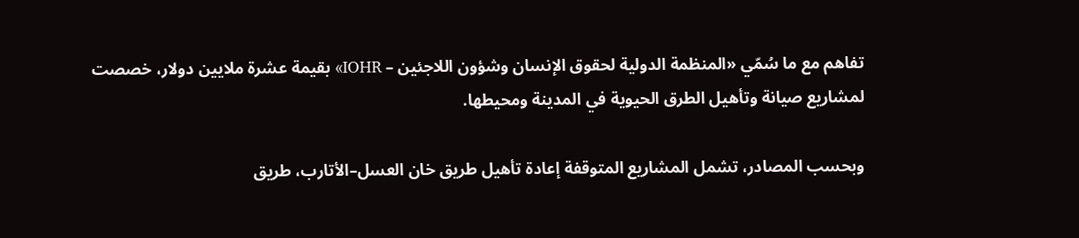تفاهم مع ما سُمّي «المنظمة الدولية لحقوق الإنسان وشؤون اللاجئين – IOHR» بقيمة عشرة ملايين دولار، خصصت لمشاريع صيانة وتأهيل الطرق الحيوية في المدينة ومحيطها.

وبحسب المصادر، تشمل المشاريع المتوقفة إعادة تأهيل طريق خان العسل–الأتارب، طريق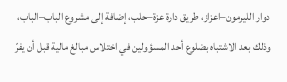دوار الليرمون–اعزاز، طريق دارة عزة–حلب، إضافة إلى مشروع الباب–الباب، وذلك بعد الاشتباه بضلوع أحد المسؤولين في اختلاس مبالغ مالية قبل أن يفرّ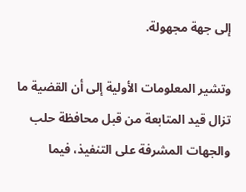إلى جهة مجهولة.

وتشير المعلومات الأولية إلى أن القضية ما تزال قيد المتابعة من قبل محافظة حلب والجهات المشرفة على التنفيذ، فيما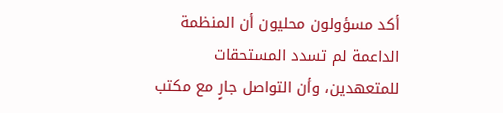أكد مسؤولون محليون أن المنظمة الداعمة لم تسدد المستحقات للمتعهدين، وأن التواصل جارٍ مع مكتب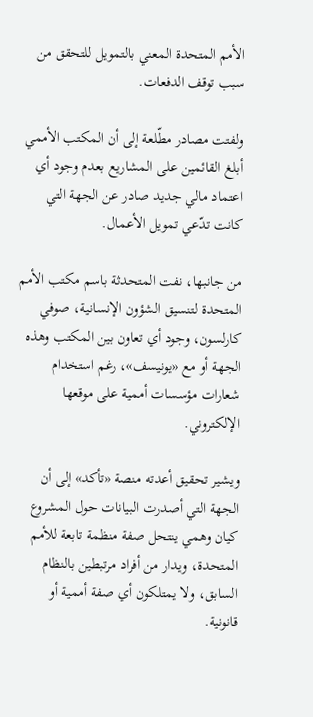الأمم المتحدة المعني بالتمويل للتحقق من سبب توقف الدفعات.

ولفتت مصادر مطّلعة إلى أن المكتب الأممي أبلغ القائمين على المشاريع بعدم وجود أي اعتماد مالي جديد صادر عن الجهة التي كانت تدّعي تمويل الأعمال.

من جانبها، نفت المتحدثة باسم مكتب الأمم المتحدة لتنسيق الشؤون الإنسانية، صوفي كارلسون، وجود أي تعاون بين المكتب وهذه الجهة أو مع «يونيسف»، رغم استخدام شعارات مؤسسات أممية على موقعها الإلكتروني.

ويشير تحقيق أعدته منصة «تأكد» إلى أن الجهة التي أصدرت البيانات حول المشروع كيان وهمي ينتحل صفة منظمة تابعة للأمم المتحدة، ويدار من أفراد مرتبطين بالنظام السابق، ولا يمتلكون أي صفة أممية أو قانونية.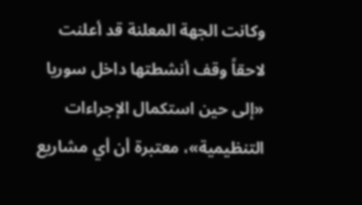وكانت الجهة المعلنة قد أعلنت لاحقاً وقف أنشطتها داخل سوريا «إلى حين استكمال الإجراءات التنظيمية»، معتبرة أن أي مشاريع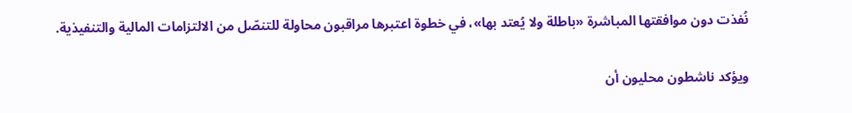نُفذت دون موافقتها المباشرة «باطلة ولا يُعتد بها»، في خطوة اعتبرها مراقبون محاولة للتنصّل من الالتزامات المالية والتنفيذية.

ويؤكد ناشطون محليون أن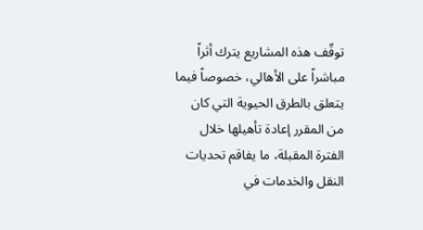توقّف هذه المشاريع يترك أثراً مباشراً على الأهالي، خصوصاً فيما يتعلق بالطرق الحيوية التي كان من المقرر إعادة تأهيلها خلال الفترة المقبلة، ما يفاقم تحديات النقل والخدمات في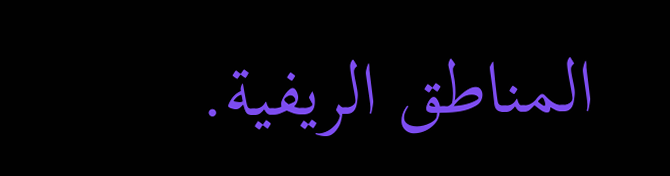المناطق الريفية.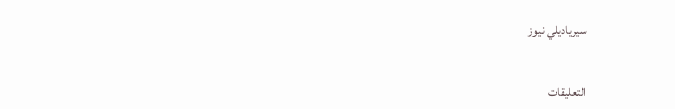سيرياديلي نيوز


التعليقات